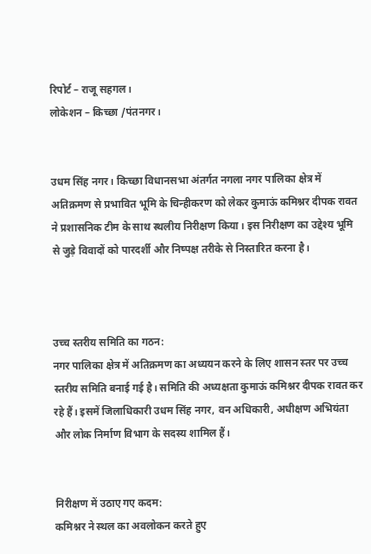रिपोर्ट – राजू सहगल।
लोकेशन – किच्छा /पंतनगर।


उधम सिंह नगर। किच्छा विधानसभा अंतर्गत नगला नगर पालिका क्षेत्र में अतिक्रमण से प्रभावित भूमि के चिन्हीकरण को लेकर कुमाऊं कमिश्नर दीपक रावत ने प्रशासनिक टीम के साथ स्थलीय निरीक्षण किया। इस निरीक्षण का उद्देश्य भूमि से जुड़े विवादों को पारदर्शी और निष्पक्ष तरीके से निस्तारित करना है।



उच्च स्तरीय समिति का गठन:
नगर पालिका क्षेत्र में अतिक्रमण का अध्ययन करने के लिए शासन स्तर पर उच्च स्तरीय समिति बनाई गई है। समिति की अध्यक्षता कुमाऊं कमिश्नर दीपक रावत कर रहे हैं। इसमें जिलाधिकारी उधम सिंह नगर, वन अधिकारी, अधीक्षण अभियंता और लोक निर्माण विभाग के सदस्य शामिल हैं।


निरीक्षण में उठाए गए कदम:
कमिश्नर ने स्थल का अवलोकन करते हुए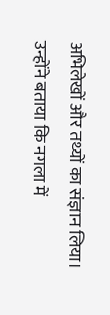अभिलेखों और तथ्यों का संज्ञान लिया। उन्होंने बताया कि नगला में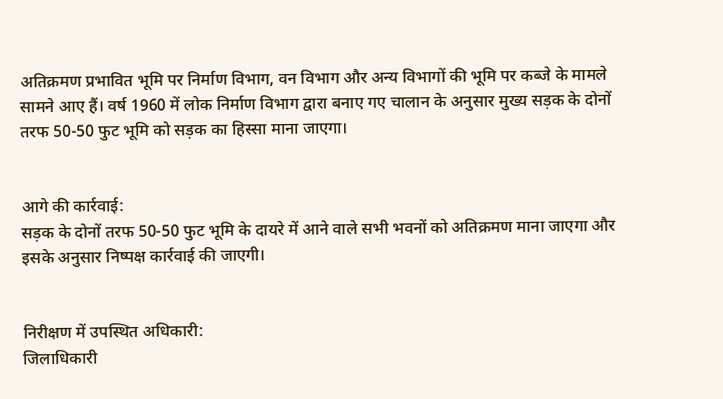अतिक्रमण प्रभावित भूमि पर निर्माण विभाग, वन विभाग और अन्य विभागों की भूमि पर कब्जे के मामले सामने आए हैं। वर्ष 1960 में लोक निर्माण विभाग द्वारा बनाए गए चालान के अनुसार मुख्य सड़क के दोनों तरफ 50-50 फुट भूमि को सड़क का हिस्सा माना जाएगा।


आगे की कार्रवाई:
सड़क के दोनों तरफ 50-50 फुट भूमि के दायरे में आने वाले सभी भवनों को अतिक्रमण माना जाएगा और इसके अनुसार निष्पक्ष कार्रवाई की जाएगी।


निरीक्षण में उपस्थित अधिकारी:
जिलाधिकारी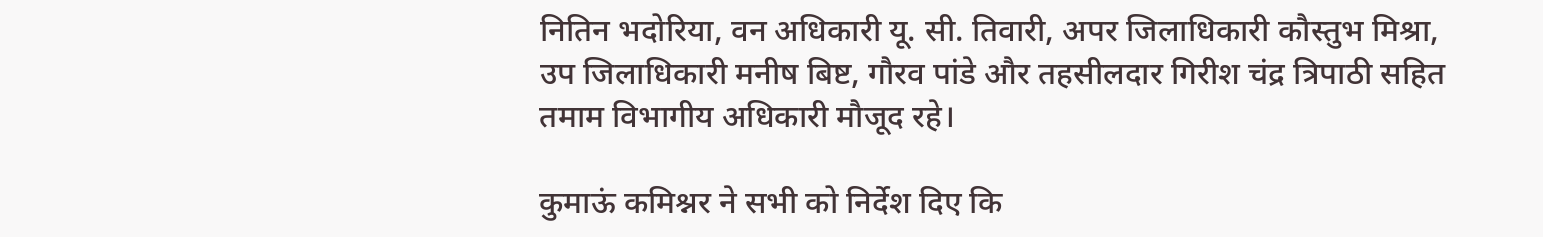नितिन भदोरिया, वन अधिकारी यू. सी. तिवारी, अपर जिलाधिकारी कौस्तुभ मिश्रा, उप जिलाधिकारी मनीष बिष्ट, गौरव पांडे और तहसीलदार गिरीश चंद्र त्रिपाठी सहित तमाम विभागीय अधिकारी मौजूद रहे।

कुमाऊं कमिश्नर ने सभी को निर्देश दिए कि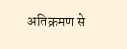अतिक्रमण से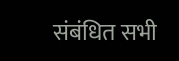संबंधित सभी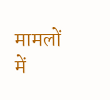मामलों में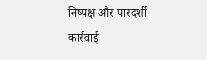निष्पक्ष और पारदर्शी कार्रवाई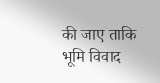की जाए ताकि भूमि विवाद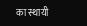का स्थायी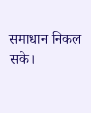समाधान निकल सके।